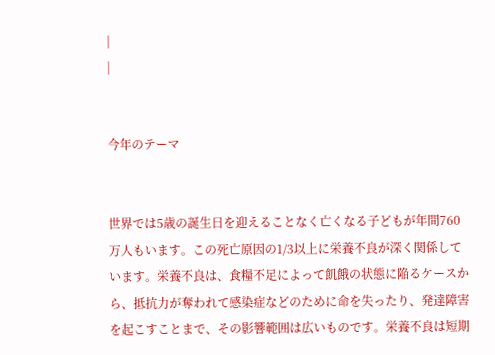|
|


今年のテーマ


世界では5歳の誕生日を迎えることなく亡くなる子どもが年間760万人もいます。この死亡原因の1/3以上に栄養不良が深く関係しています。栄養不良は、食糧不足によって飢餓の状態に陥るケースから、抵抗力が奪われて感染症などのために命を失ったり、発達障害を起こすことまで、その影響範囲は広いものです。栄養不良は短期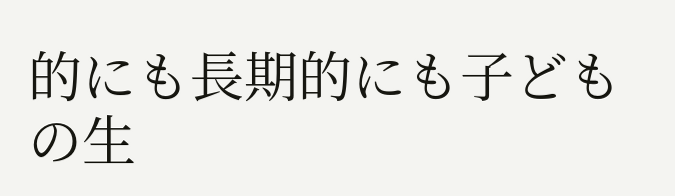的にも長期的にも子どもの生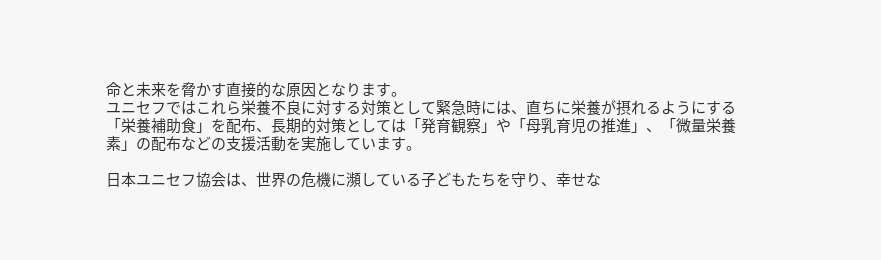命と未来を脅かす直接的な原因となります。
ユニセフではこれら栄養不良に対する対策として緊急時には、直ちに栄養が摂れるようにする「栄養補助食」を配布、長期的対策としては「発育観察」や「母乳育児の推進」、「微量栄養素」の配布などの支援活動を実施しています。

日本ユニセフ協会は、世界の危機に瀕している子どもたちを守り、幸せな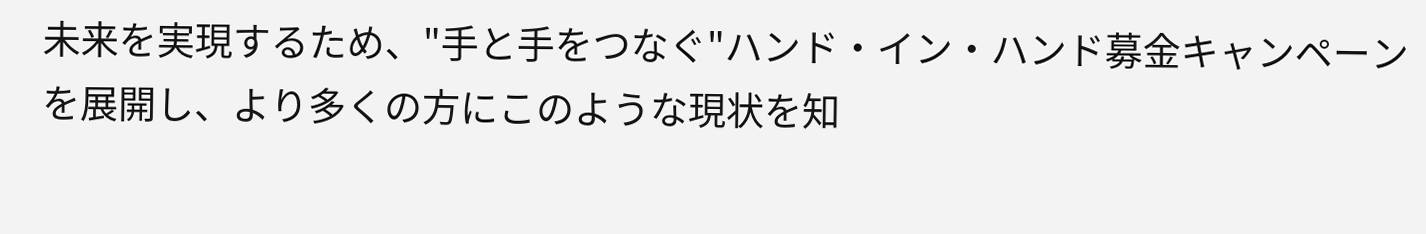未来を実現するため、"手と手をつなぐ"ハンド・イン・ハンド募金キャンペーンを展開し、より多くの方にこのような現状を知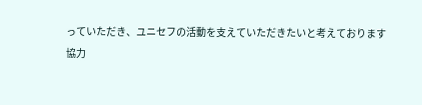っていただき、ユニセフの活動を支えていただきたいと考えております
協力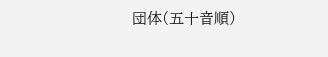団体(五十音順)